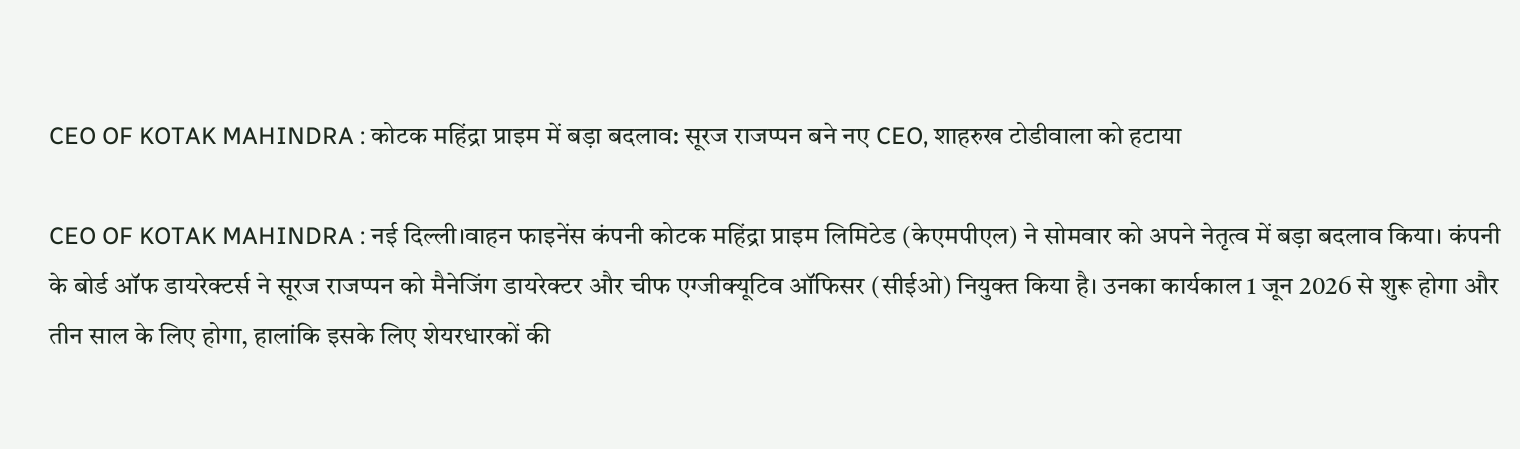CEO OF KOTAK MAHINDRA : कोटक महिंद्रा प्राइम में बड़ा बदलाव: सूरज राजप्पन बने नए CEO, शाहरुख टोडीवाला को हटाया

CEO OF KOTAK MAHINDRA : नई दिल्ली।वाहन फाइनेंस कंपनी कोटक महिंद्रा प्राइम लिमिटेड (केएमपीएल) ने सोमवार को अपने नेतृत्व में बड़ा बदलाव किया। कंपनी के बोर्ड ऑफ डायरेक्टर्स ने सूरज राजप्पन को मैनेजिंग डायरेक्टर और चीफ एग्जीक्यूटिव ऑफिसर (सीईओ) नियुक्त किया है। उनका कार्यकाल 1 जून 2026 से शुरू होगा और तीन साल के लिए होगा, हालांकि इसके लिए शेयरधारकों की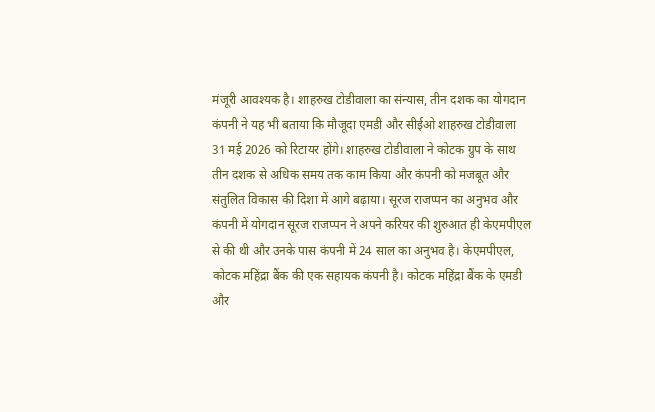मंजूरी आवश्यक है। शाहरुख टोडीवाला का संन्यास, तीन दशक का योगदान कंपनी ने यह भी बताया कि मौजूदा एमडी और सीईओ शाहरुख टोडीवाला 31 मई 2026 को रिटायर होंगे। शाहरुख टोडीवाला ने कोटक ग्रुप के साथ तीन दशक से अधिक समय तक काम किया और कंपनी को मजबूत और संतुलित विकास की दिशा में आगे बढ़ाया। सूरज राजप्पन का अनुभव और कंपनी में योगदान सूरज राजप्पन ने अपने करियर की शुरुआत ही केएमपीएल से की थी और उनके पास कंपनी में 24 साल का अनुभव है। केएमपीएल, कोटक महिंद्रा बैंक की एक सहायक कंपनी है। कोटक महिंद्रा बैंक के एमडी और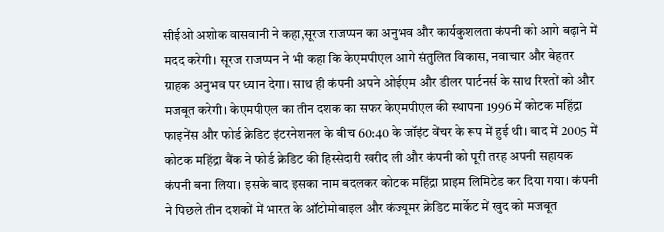सीईओ अशोक वासवानी ने कहा,सूरज राजप्पन का अनुभव और कार्यकुशलता कंपनी को आगे बढ़ाने में मदद करेगी। सूरज राजप्पन ने भी कहा कि केएमपीएल आगे संतुलित विकास, नवाचार और बेहतर ग्राहक अनुभव पर ध्यान देगा। साथ ही कंपनी अपने ओईएम और डीलर पार्टनर्स के साथ रिश्तों को और मजबूत करेगी। केएमपीएल का तीन दशक का सफर केएमपीएल की स्थापना 1996 में कोटक महिंद्रा फाइनेंस और फोर्ड क्रेडिट इंटरनेशनल के बीच 60:40 के जॉइंट वेंचर के रूप में हुई थी। बाद में 2005 में कोटक महिंद्रा बैंक ने फोर्ड क्रेडिट की हिस्सेदारी खरीद ली और कंपनी को पूरी तरह अपनी सहायक कंपनी बना लिया। इसके बाद इसका नाम बदलकर कोटक महिंद्रा प्राइम लिमिटेड कर दिया गया। कंपनी ने पिछले तीन दशकों में भारत के ऑटोमोबाइल और कंज्यूमर क्रेडिट मार्केट में खुद को मजबूत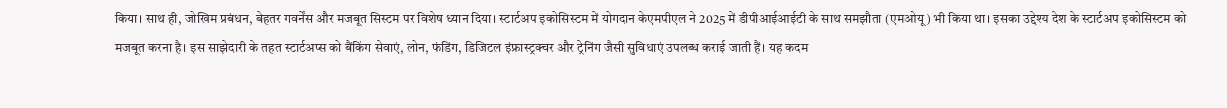किया। साथ ही, जोखिम प्रबंधन, बेहतर गवर्नेंस और मजबूत सिस्टम पर विशेष ध्यान दिया। स्टार्टअप इकोसिस्टम में योगदान केएमपीएल ने 2025 में डीपीआईआईटी के साथ समझौता (एमओयू) भी किया था। इसका उद्देश्य देश के स्टार्टअप इकोसिस्टम को मजबूत करना है। इस साझेदारी के तहत स्टार्टअप्स को बैंकिंग सेवाएं, लोन, फंडिंग, डिजिटल इंफ्रास्ट्रक्चर और ट्रेनिंग जैसी सुविधाएं उपलब्ध कराई जाती हैं। यह कदम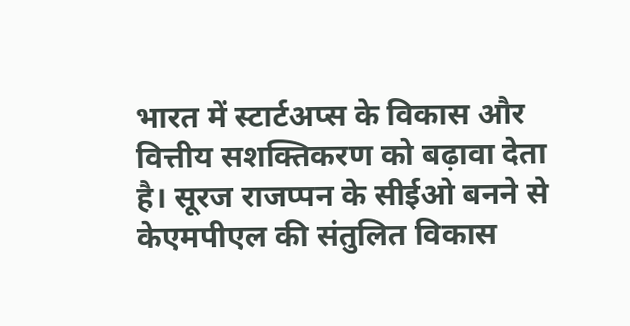भारत में स्टार्टअप्स के विकास और वित्तीय सशक्तिकरण को बढ़ावा देता है। सूरज राजप्पन के सीईओ बनने से केएमपीएल की संतुलित विकास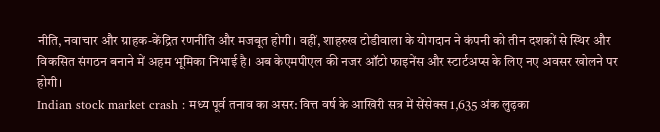नीति, नवाचार और ग्राहक-केंद्रित रणनीति और मजबूत होगी। वहीं, शाहरुख टोडीवाला के योगदान ने कंपनी को तीन दशकों से स्थिर और विकसित संगठन बनाने में अहम भूमिका निभाई है। अब केएमपीएल की नजर ऑटो फाइनेंस और स्टार्टअप्स के लिए नए अवसर खोलने पर होगी।
Indian stock market crash : मध्य पूर्व तनाव का असर: वित्त वर्ष के आखिरी सत्र में सेंसेक्स 1,635 अंक लुढ़का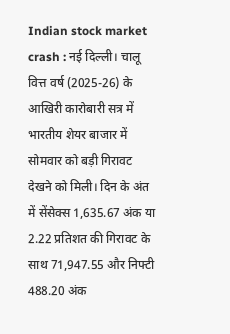Indian stock market crash : नई दिल्ली। चालू वित्त वर्ष (2025-26) के आखिरी कारोबारी सत्र में भारतीय शेयर बाजार में सोमवार को बड़ी गिरावट देखने को मिली। दिन के अंत में सेंसेक्स 1,635.67 अंक या 2.22 प्रतिशत की गिरावट के साथ 71,947.55 और निफ्टी 488.20 अंक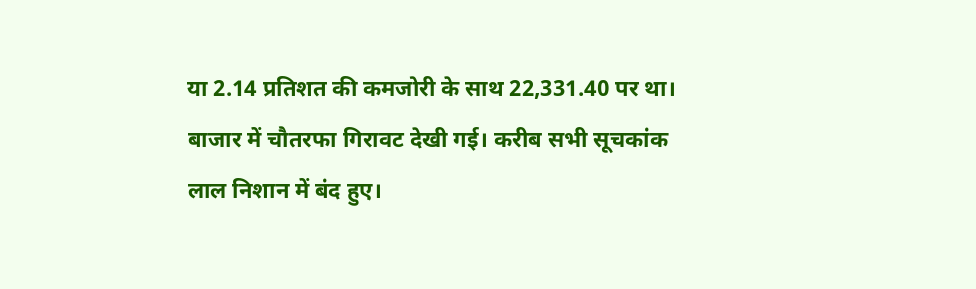या 2.14 प्रतिशत की कमजोरी के साथ 22,331.40 पर था। बाजार में चौतरफा गिरावट देखी गई। करीब सभी सूचकांक लाल निशान में बंद हुए।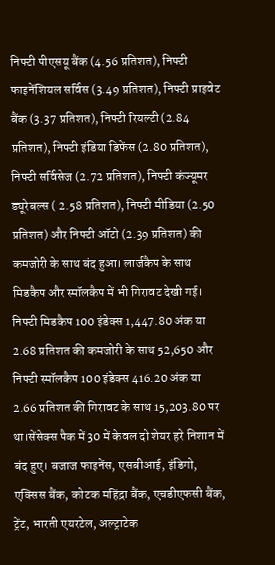निफ्टी पीएसयू बैंक (4.56 प्रतिशत), निफ्टी फाइनेंशियल सर्विस (3.49 प्रतिशत), निफ्टी प्राइवेट बैंक (3.37 प्रतिशत), निफ्टी रियल्टी (2.84 प्रतिशत), निफ्टी इंडिया डिफेंस (2.80 प्रतिशत), निफ्टी सर्विसेज (2.72 प्रतिशत), निफ्टी कंज्यूमर ड्यूरेबल्स ( 2.58 प्रतिशत), निफ्टी मीडिया (2.50 प्रतिशत) और निफ्टी ऑटो (2.39 प्रतिशत) की कमजोरी के साथ बंद हुआ। लार्जकैप के साथ मिडकैप और स्मॉलकैप में भी गिरावट देखी गई। निफ्टी मिडकैप 100 इंडेक्स 1,447.80 अंक या 2.68 प्रतिशत की कमजोरी के साथ 52,650 और निफ्टी स्मॉलकैप 100 इंडेक्स 416.20 अंक या 2.66 प्रतिशत की गिरावट के साथ 15,203.80 पर था।सेंसेक्स पैक में 30 में केवल दो शेयर हरे निशान में बंद हुए। बजाज फाइनेंस, एसबीआई, इंडिगो, एक्सिस बैंक, कोटक महिंद्रा बैंक, एचडीएफसी बैंक, ट्रेंट, भारती एयरटेल, अल्ट्राटेक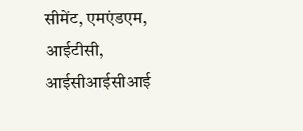सीमेंट, एमएंडएम, आईटीसी, आईसीआईसीआई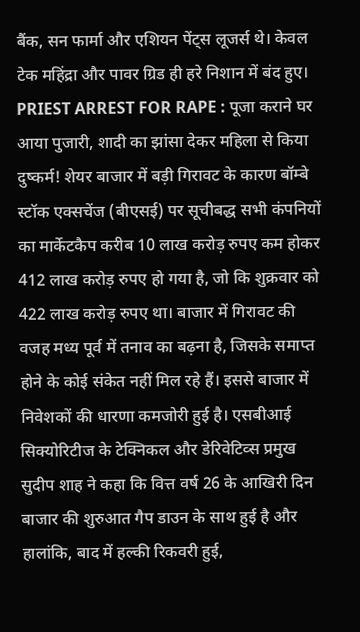बैंक, सन फार्मा और एशियन पेंट्स लूजर्स थे। केवल टेक महिंद्रा और पावर ग्रिड ही हरे निशान में बंद हुए। PRIEST ARREST FOR RAPE : पूजा कराने घर आया पुजारी, शादी का झांसा देकर महिला से किया दुष्कर्म! शेयर बाजार में बड़ी गिरावट के कारण बॉम्बे स्टॉक एक्सचेंज (बीएसई) पर सूचीबद्ध सभी कंपनियों का मार्केटकैप करीब 10 लाख करोड़ रुपए कम होकर 412 लाख करोड़ रुपए हो गया है, जो कि शुक्रवार को 422 लाख करोड़ रुपए था। बाजार में गिरावट की वजह मध्य पूर्व में तनाव का बढ़ना है, जिसके समाप्त होने के कोई संकेत नहीं मिल रहे हैं। इससे बाजार में निवेशकों की धारणा कमजोरी हुई है। एसबीआई सिक्योरिटीज के टेक्निकल और डेरिवेटिव्स प्रमुख सुदीप शाह ने कहा कि वित्त वर्ष 26 के आखिरी दिन बाजार की शुरुआत गैप डाउन के साथ हुई है और हालांकि, बाद में हल्की रिकवरी हुई,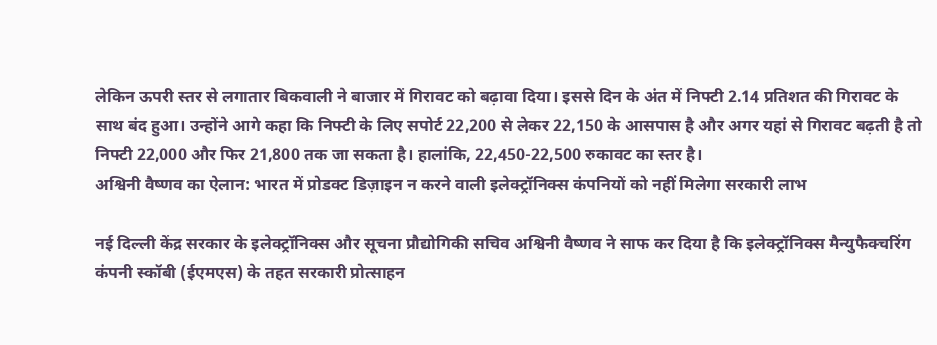लेकिन ऊपरी स्तर से लगातार बिकवाली ने बाजार में गिरावट को बढ़ावा दिया। इससे दिन के अंत में निफ्टी 2.14 प्रतिशत की गिरावट के साथ बंद हुआ। उन्होंने आगे कहा कि निफ्टी के लिए सपोर्ट 22,200 से लेकर 22,150 के आसपास है और अगर यहां से गिरावट बढ़ती है तो निफ्टी 22,000 और फिर 21,800 तक जा सकता है। हालांकि, 22,450-22,500 रुकावट का स्तर है।
अश्विनी वैष्णव का ऐलान: भारत में प्रोडक्ट डिज़ाइन न करने वाली इलेक्ट्रॉनिक्स कंपनियों को नहीं मिलेगा सरकारी लाभ

नई दिल्ली केंद्र सरकार के इलेक्ट्रॉनिक्स और सूचना प्रौद्योगिकी सचिव अश्विनी वैष्णव ने साफ कर दिया है कि इलेक्ट्रॉनिक्स मैन्युफैक्चरिंग कंपनी स्कॉबी (ईएमएस) के तहत सरकारी प्रोत्साहन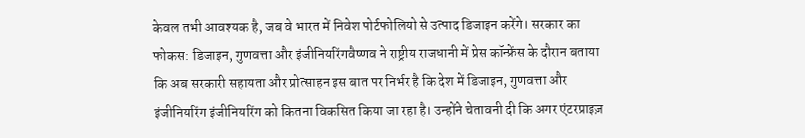केवल तभी आवश्यक है, जब वे भारत में निवेश पोर्टफोलियो से उत्पाद डिजाइन करेंगे। सरकार का फोकस: डिजाइन, गुणवत्ता और इंजीनियरिंगवैष्णव ने राष्ट्रीय राजधानी में प्रेस कॉन्फ्रेंस के दौरान बताया कि अब सरकारी सहायता और प्रोत्साहन इस बात पर निर्भर है कि देश में डिजाइन, गुणवत्ता और इंजीनियरिंग इंजीनियरिंग को कितना विकसित किया जा रहा है। उन्होंने चेतावनी दी कि अगर एंटरप्राइज़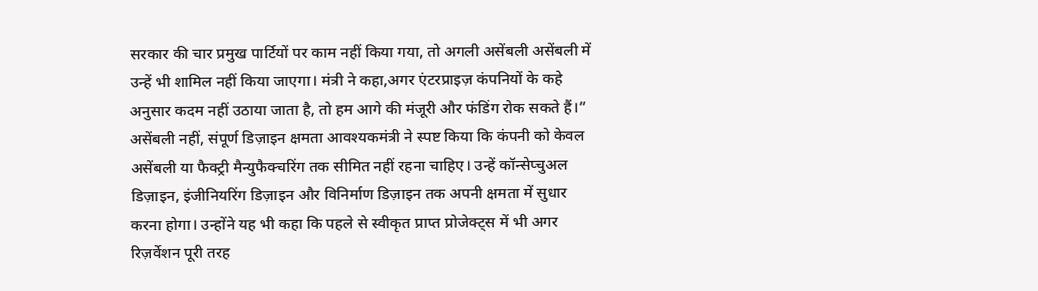सरकार की चार प्रमुख पार्टियों पर काम नहीं किया गया, तो अगली असेंबली असेंबली में उन्हें भी शामिल नहीं किया जाएगा। मंत्री ने कहा,अगर एंटरप्राइज़ कंपनियों के कहे अनुसार कदम नहीं उठाया जाता है, तो हम आगे की मंजूरी और फंडिंग रोक सकते हैं।” असेंबली नहीं, संपूर्ण डिज़ाइन क्षमता आवश्यकमंत्री ने स्पष्ट किया कि कंपनी को केवल असेंबली या फैक्ट्री मैन्युफैक्चरिंग तक सीमित नहीं रहना चाहिए। उन्हें कॉन्सेप्चुअल डिज़ाइन, इंजीनियरिंग डिज़ाइन और विनिर्माण डिज़ाइन तक अपनी क्षमता में सुधार करना होगा। उन्होंने यह भी कहा कि पहले से स्वीकृत प्राप्त प्रोजेक्ट्स में भी अगर रिज़र्वेशन पूरी तरह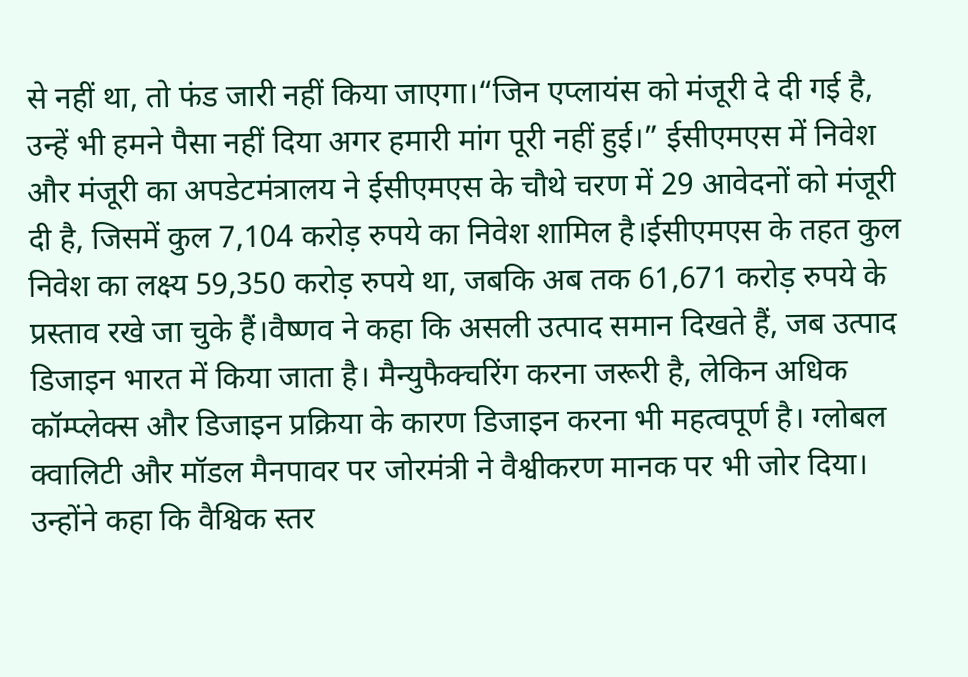से नहीं था, तो फंड जारी नहीं किया जाएगा।“जिन एप्लायंस को मंजूरी दे दी गई है, उन्हें भी हमने पैसा नहीं दिया अगर हमारी मांग पूरी नहीं हुई।” ईसीएमएस में निवेश और मंजूरी का अपडेटमंत्रालय ने ईसीएमएस के चौथे चरण में 29 आवेदनों को मंजूरी दी है, जिसमें कुल 7,104 करोड़ रुपये का निवेश शामिल है।ईसीएमएस के तहत कुल निवेश का लक्ष्य 59,350 करोड़ रुपये था, जबकि अब तक 61,671 करोड़ रुपये के प्रस्ताव रखे जा चुके हैं।वैष्णव ने कहा कि असली उत्पाद समान दिखते हैं, जब उत्पाद डिजाइन भारत में किया जाता है। मैन्युफैक्चरिंग करना जरूरी है, लेकिन अधिक कॉम्प्लेक्स और डिजाइन प्रक्रिया के कारण डिजाइन करना भी महत्वपूर्ण है। ग्लोबल क्वालिटी और मॉडल मैनपावर पर जोरमंत्री ने वैश्वीकरण मानक पर भी जोर दिया। उन्होंने कहा कि वैश्विक स्तर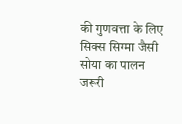की गुणवत्ता के लिए सिक्स सिग्मा जैसी सोया का पालन जरूरी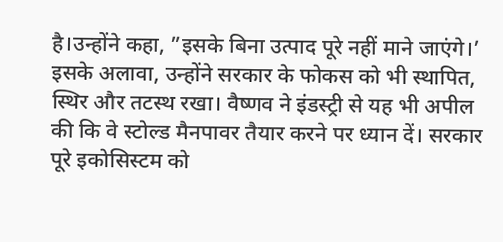है।उन्होंने कहा, ”इसके बिना उत्पाद पूरे नहीं माने जाएंगे।’ इसके अलावा, उन्होंने सरकार के फोकस को भी स्थापित, स्थिर और तटस्थ रखा। वैष्णव ने इंडस्ट्री से यह भी अपील की कि वे स्टोल्ड मैनपावर तैयार करने पर ध्यान दें। सरकार पूरे इकोसिस्टम को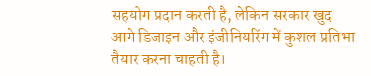सहयोग प्रदान करती है, लेकिन सरकार खुद आगे डिजाइन और इंजीनियरिंग में कुशल प्रतिभा तैयार करना चाहती है।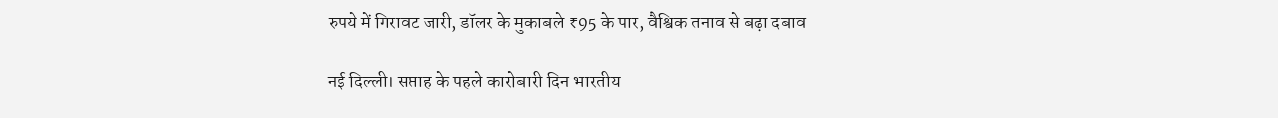रुपये में गिरावट जारी, डॉलर के मुकाबले ₹95 के पार, वैश्विक तनाव से बढ़ा दबाव

नई दिल्ली। सप्ताह के पहले कारोबारी दिन भारतीय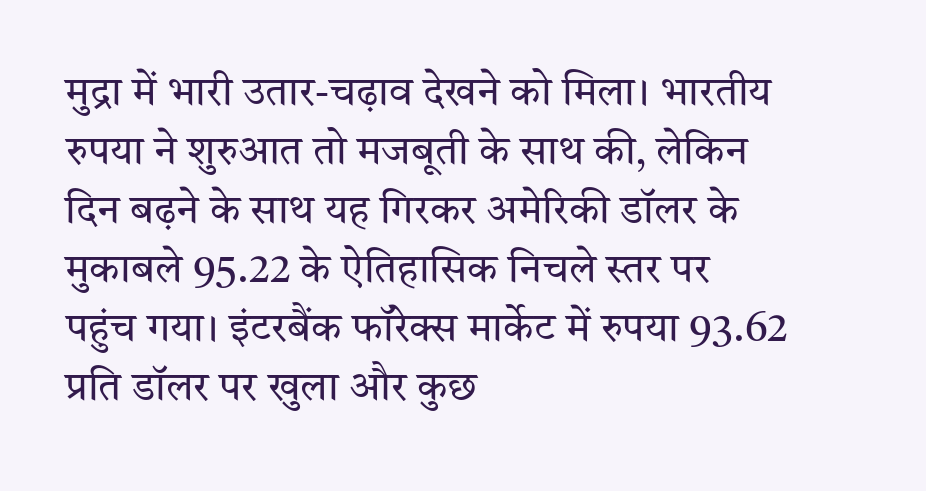मुद्रा में भारी उतार-चढ़ाव देखने को मिला। भारतीय रुपया ने शुरुआत तो मजबूती के साथ की, लेकिन दिन बढ़ने के साथ यह गिरकर अमेरिकी डॉलर के मुकाबले 95.22 के ऐतिहासिक निचले स्तर पर पहुंच गया। इंटरबैंक फॉरेक्स मार्केट में रुपया 93.62 प्रति डॉलर पर खुला और कुछ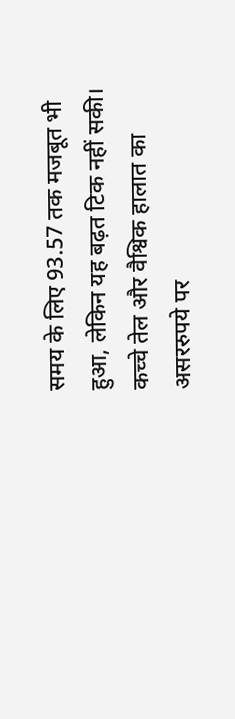समय के लिए 93.57 तक मजबूत भी हुआ, लेकिन यह बढ़त टिक नहीं सकी। कच्चे तेल और वैश्विक हालात का असररुपये पर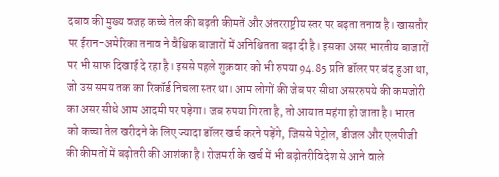दबाव की मुख्य वजह कच्चे तेल की बढ़ती कीमतें और अंतरराष्ट्रीय स्तर पर बढ़ता तनाव है। खासतौर पर ईरान-अमेरिका तनाव ने वैश्विक बाजारों में अनिश्चितता बढ़ा दी है। इसका असर भारतीय बाजारों पर भी साफ दिखाई दे रहा है। इससे पहले शुक्रवार को भी रुपया 94.85 प्रति डॉलर पर बंद हुआ था, जो उस समय तक का रिकॉर्ड निचला स्तर था। आम लोगों की जेब पर सीधा असररुपये की कमजोरी का असर सीधे आम आदमी पर पड़ेगा। जब रुपया गिरता है, तो आयात महंगा हो जाता है। भारत को कच्चा तेल खरीदने के लिए ज्यादा डॉलर खर्च करने पड़ेंगे, जिससे पेट्रोल, डीजल और एलपीजी की कीमतों में बढ़ोतरी की आशंका है। रोजमर्रा के खर्च में भी बढ़ोतरीविदेश से आने वाले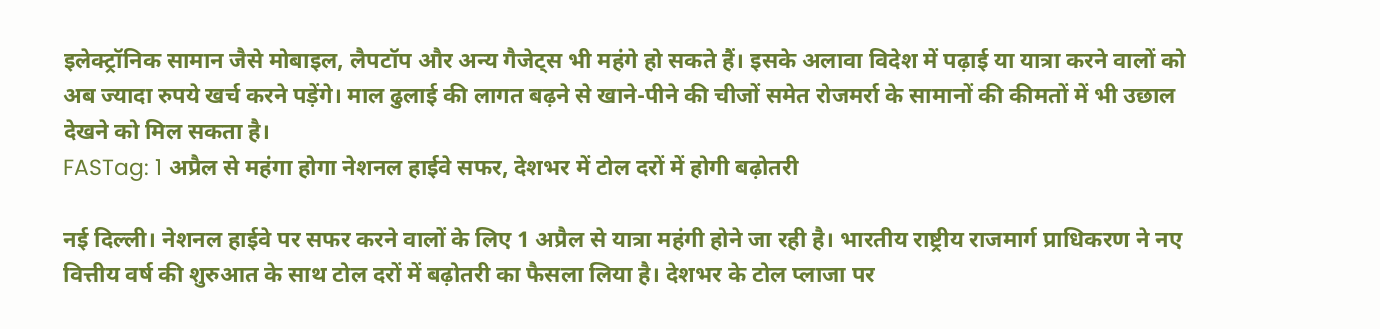इलेक्ट्रॉनिक सामान जैसे मोबाइल, लैपटॉप और अन्य गैजेट्स भी महंगे हो सकते हैं। इसके अलावा विदेश में पढ़ाई या यात्रा करने वालों को अब ज्यादा रुपये खर्च करने पड़ेंगे। माल ढुलाई की लागत बढ़ने से खाने-पीने की चीजों समेत रोजमर्रा के सामानों की कीमतों में भी उछाल देखने को मिल सकता है।
FASTag: 1 अप्रैल से महंगा होगा नेशनल हाईवे सफर, देशभर में टोल दरों में होगी बढ़ोतरी

नई दिल्ली। नेशनल हाईवे पर सफर करने वालों के लिए 1 अप्रैल से यात्रा महंगी होने जा रही है। भारतीय राष्ट्रीय राजमार्ग प्राधिकरण ने नए वित्तीय वर्ष की शुरुआत के साथ टोल दरों में बढ़ोतरी का फैसला लिया है। देशभर के टोल प्लाजा पर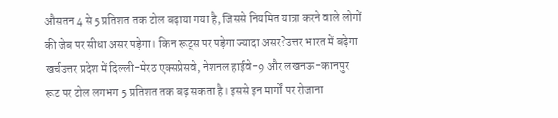औसतन 4 से 5 प्रतिशत तक टोल बढ़ाया गया है, जिससे नियमित यात्रा करने वाले लोगों की जेब पर सीधा असर पड़ेगा। किन रूट्स पर पड़ेगा ज्यादा असर?उत्तर भारत में बढ़ेगा खर्चउत्तर प्रदेश में दिल्ली-मेरठ एक्सप्रेसवे, नेशनल हाईवे-9 और लखनऊ-कानपुर रूट पर टोल लगभग 5 प्रतिशत तक बढ़ सकता है। इससे इन मार्गों पर रोजाना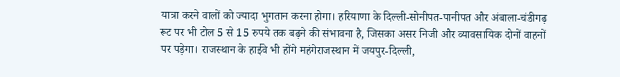यात्रा करने वालों को ज्यादा भुगतान करना होगा। हरियाणा के दिल्ली-सोनीपत-पानीपत और अंबाला-चंडीगढ़ रूट पर भी टोल 5 से 15 रुपये तक बढ़ने की संभावना है, जिसका असर निजी और व्यावसायिक दोनों वाहनों पर पड़ेगा। राजस्थान के हाईवे भी होंगे महंगेराजस्थान में जयपुर-दिल्ली,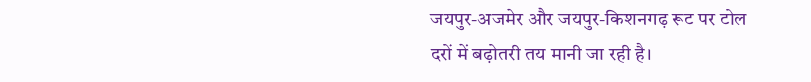जयपुर-अजमेर और जयपुर-किशनगढ़ रूट पर टोल दरों में बढ़ोतरी तय मानी जा रही है।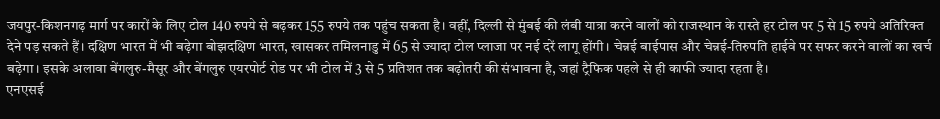जयपुर-किशनगढ़ मार्ग पर कारों के लिए टोल 140 रुपये से बढ़कर 155 रुपये तक पहुंच सकता है। वहीं, दिल्ली से मुंबई की लंबी यात्रा करने वालों को राजस्थान के रास्ते हर टोल पर 5 से 15 रुपये अतिरिक्त देने पड़ सकते हैं। दक्षिण भारत में भी बढ़ेगा बोझदक्षिण भारत, खासकर तमिलनाडु में 65 से ज्यादा टोल प्लाजा पर नई दरें लागू होंगी। चेन्नई बाईपास और चेन्नई-तिरुपति हाईवे पर सफर करने वालों का खर्च बढ़ेगा। इसके अलावा बेंगलुरु-मैसूर और बेंगलुरु एयरपोर्ट रोड पर भी टोल में 3 से 5 प्रतिशत तक बढ़ोतरी की संभावना है, जहां ट्रैफिक पहले से ही काफी ज्यादा रहता है।
एनएसई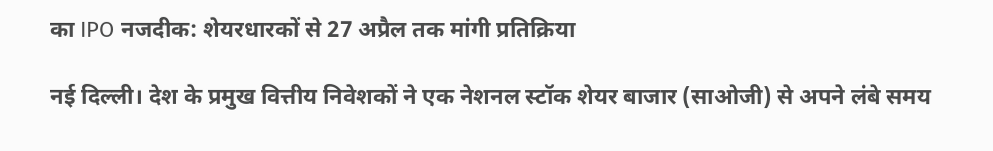का IPO नजदीक: शेयरधारकों से 27 अप्रैल तक मांगी प्रतिक्रिया

नई दिल्ली। देश के प्रमुख वित्तीय निवेशकों ने एक नेशनल स्टॉक शेयर बाजार (साओजी) से अपने लंबे समय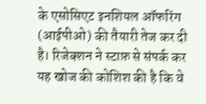के एसोसिएट इनशियल ऑफरिंग (आईपीओ) की तैयारी तेज कर दी है। रिजेक्शन ने स्टाफ़ से संपर्क कर यह खोज की कोशिश की है कि वे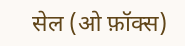सेल (ओ फ़ॉक्स)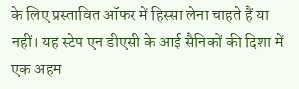के लिए प्रस्तावित ऑफर में हिस्सा लेना चाहते हैं या नहीं। यह स्टेप एन डीएसी के आई सैनिकों की दिशा में एक अहम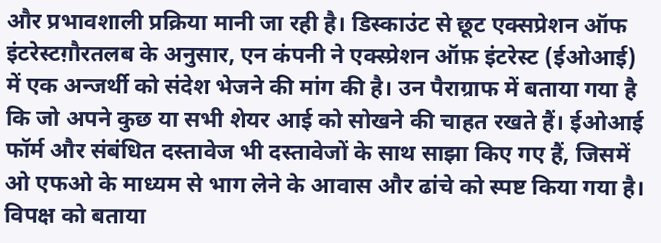और प्रभावशाली प्रक्रिया मानी जा रही है। डिस्काउंट से छूट एक्सप्रेशन ऑफ इंटरेस्टग़ौरतलब के अनुसार, एन कंपनी ने एक्स्प्रेशन ऑफ़ इंटरेस्ट (ईओआई) में एक अन्जर्थी को संदेश भेजने की मांग की है। उन पैराग्राफ में बताया गया है कि जो अपने कुछ या सभी शेयर आई को सोखने की चाहत रखते हैं। ईओआई फॉर्म और संबंधित दस्तावेज भी दस्तावेजों के साथ साझा किए गए हैं, जिसमें ओ एफओ के माध्यम से भाग लेने के आवास और ढांचे को स्पष्ट किया गया है। विपक्ष को बताया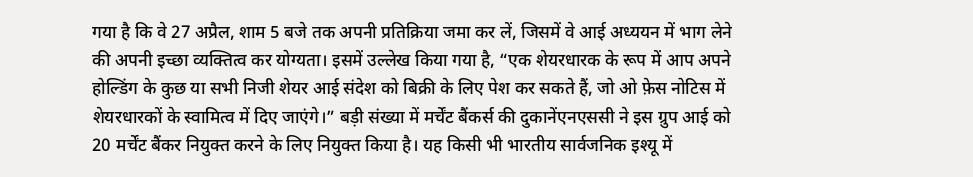गया है कि वे 27 अप्रैल, शाम 5 बजे तक अपनी प्रतिक्रिया जमा कर लें, जिसमें वे आई अध्ययन में भाग लेने की अपनी इच्छा व्यक्तित्व कर योग्यता। इसमें उल्लेख किया गया है, “एक शेयरधारक के रूप में आप अपने होल्डिंग के कुछ या सभी निजी शेयर आई संदेश को बिक्री के लिए पेश कर सकते हैं, जो ओ फ़ेस नोटिस में शेयरधारकों के स्वामित्व में दिए जाएंगे।” बड़ी संख्या में मर्चेंट बैंकर्स की दुकानेंएनएससी ने इस ग्रुप आई को 20 मर्चेंट बैंकर नियुक्त करने के लिए नियुक्त किया है। यह किसी भी भारतीय सार्वजनिक इश्यू में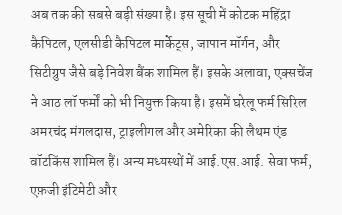अब तक की सबसे बड़ी संख्या है। इस सूची में कोटक महिंद्रा कैपिटल, एलसीडी कैपिटल मार्केट्स, जापान मॉर्गन, और सिटीग्रुप जैसे बड़े निवेश बैंक शामिल हैं। इसके अलावा, एक्सचेंज ने आठ लॉ फर्मों को भी नियुक्त किया है। इसमें घरेलू फर्म सिरिल अमरचंद मंगलदास, ट्राइलीगल और अमेरिका की लैथम एंड वॉटकिंस शामिल हैं। अन्य मध्यस्थों में आई.एस.आई. सेवा फर्म, एफ़जी इंटिमेटी और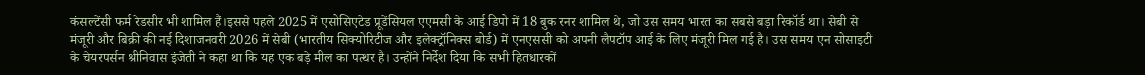कंसल्टेंसी फर्म रेडसीर भी शामिल हैं।इससे पहले 2025 में एसोसिएटेड प्रूडेंसियल एएमसी के आई डिपो में 18 बुक रनर शामिल थे, जो उस समय भारत का सबसे बड़ा रिकॉर्ड था। सेबी से मंजूरी और बिक्री की नई दिशाजनवरी 2026 में सेबी (भारतीय सिक्योरिटीज और इलेक्ट्रॉनिक्स बोर्ड) में एनएससी को अपनी लैपटॉप आई के लिए मंजूरी मिल गई है। उस समय एन सोसाइटी के चेयरपर्सन श्रीनिवास इंजेती ने कहा था कि यह एक बड़े मील का पत्थर है। उन्होंने निर्देश दिया कि सभी हितधारकों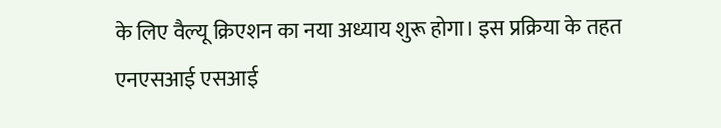के लिए वैल्यू क्रिएशन का नया अध्याय शुरू होगा। इस प्रक्रिया के तहत एनएसआई एसआई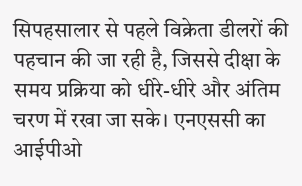सिपहसालार से पहले विक्रेता डीलरों की पहचान की जा रही है, जिससे दीक्षा के समय प्रक्रिया को धीरे-धीरे और अंतिम चरण में रखा जा सके। एनएससी का आईपीओ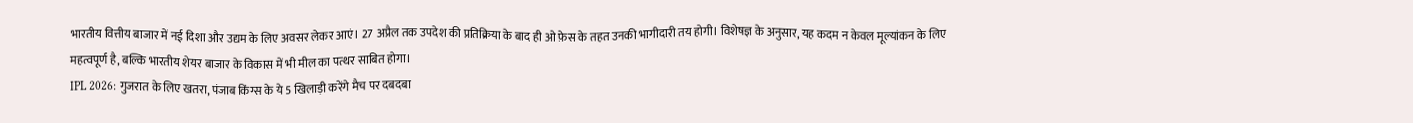भारतीय वित्तीय बाजार में नई दिशा और उद्यम के लिए अवसर लेकर आएं। 27 अप्रैल तक उपदेश की प्रतिक्रिया के बाद ही ओ फ़ेस के तहत उनकी भागीदारी तय होगी। विशेषज्ञ के अनुसार, यह कदम न केवल मूल्यांकन के लिए महत्वपूर्ण है, बल्कि भारतीय शेयर बाजार के विकास में भी मील का पत्थर साबित होगा।
IPL 2026: गुजरात के लिए खतरा, पंजाब किंग्स के ये 5 खिलाड़ी करेंगे मैच पर दबदबा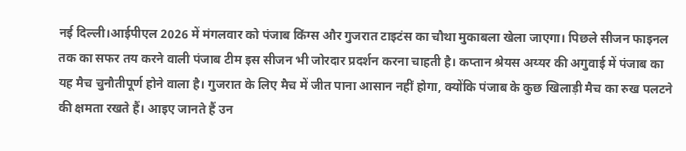नई दिल्ली।आईपीएल 2026 में मंगलवार को पंजाब किंग्स और गुजरात टाइटंस का चौथा मुकाबला खेला जाएगा। पिछले सीजन फाइनल तक का सफर तय करने वाली पंजाब टीम इस सीजन भी जोरदार प्रदर्शन करना चाहती है। कप्तान श्रेयस अय्यर की अगुवाई में पंजाब का यह मैच चुनौतीपूर्ण होने वाला है। गुजरात के लिए मैच में जीत पाना आसान नहीं होगा, क्योंकि पंजाब के कुछ खिलाड़ी मैच का रुख पलटने की क्षमता रखते हैं। आइए जानते हैं उन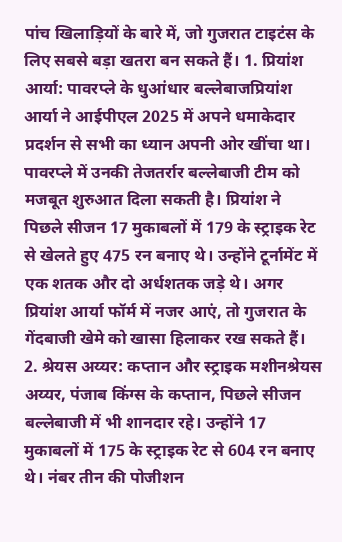पांच खिलाड़ियों के बारे में, जो गुजरात टाइटंस के लिए सबसे बड़ा खतरा बन सकते हैं। 1. प्रियांश आर्या: पावरप्ले के धुआंधार बल्लेबाजप्रियांश आर्या ने आईपीएल 2025 में अपने धमाकेदार प्रदर्शन से सभी का ध्यान अपनी ओर खींचा था। पावरप्ले में उनकी तेजतर्रार बल्लेबाजी टीम को मजबूत शुरुआत दिला सकती है। प्रियांश ने पिछले सीजन 17 मुकाबलों में 179 के स्ट्राइक रेट से खेलते हुए 475 रन बनाए थे। उन्होंने टूर्नामेंट में एक शतक और दो अर्धशतक जड़े थे। अगर प्रियांश आर्या फॉर्म में नजर आएं, तो गुजरात के गेंदबाजी खेमे को खासा हिलाकर रख सकते हैं। 2. श्रेयस अय्यर: कप्तान और स्ट्राइक मशीनश्रेयस अय्यर, पंजाब किंग्स के कप्तान, पिछले सीजन बल्लेबाजी में भी शानदार रहे। उन्होंने 17 मुकाबलों में 175 के स्ट्राइक रेट से 604 रन बनाए थे। नंबर तीन की पोजीशन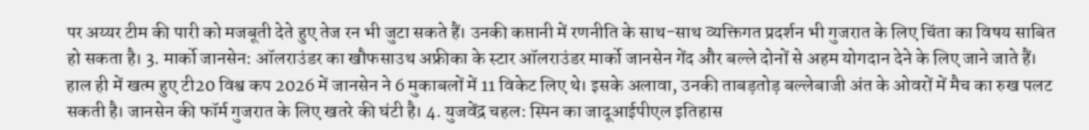पर अय्यर टीम की पारी को मजबूती देते हुए तेज रन भी जुटा सकते हैं। उनकी कप्तानी में रणनीति के साथ-साथ व्यक्तिगत प्रदर्शन भी गुजरात के लिए चिंता का विषय साबित हो सकता है। 3. मार्को जानसेन: ऑलराउंडर का खौफसाउथ अफ्रीका के स्टार ऑलराउंडर मार्को जानसेन गेंद और बल्ले दोनों से अहम योगदान देने के लिए जाने जाते हैं। हाल ही में खत्म हुए टी20 विश्व कप 2026 में जानसेन ने 6 मुकाबलों में 11 विकेट लिए थे। इसके अलावा, उनकी ताबड़तोड़ बल्लेबाजी अंत के ओवरों में मैच का रुख पलट सकती है। जानसेन की फॉर्म गुजरात के लिए खतरे की घंटी है। 4. युजवेंद्र चहल: स्पिन का जादूआईपीएल इतिहास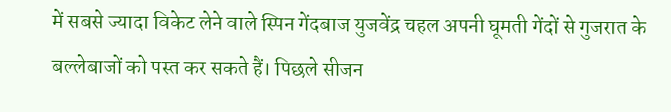में सबसे ज्यादा विकेट लेने वाले स्पिन गेंदबाज युजवेंद्र चहल अपनी घूमती गेंदों से गुजरात के बल्लेबाजों को पस्त कर सकते हैं। पिछले सीजन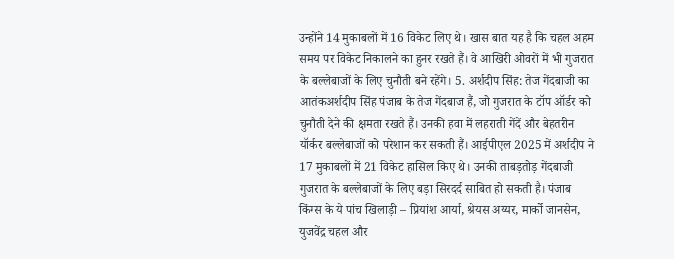उन्होंने 14 मुकाबलों में 16 विकेट लिए थे। खास बात यह है कि चहल अहम समय पर विकेट निकालने का हुनर रखते हैं। वे आखिरी ओवरों में भी गुजरात के बल्लेबाजों के लिए चुनौती बने रहेंगे। 5. अर्शदीप सिंह: तेज गेंदबाजी का आतंकअर्शदीप सिंह पंजाब के तेज गेंदबाज हैं, जो गुजरात के टॉप ऑर्डर को चुनौती देने की क्षमता रखते हैं। उनकी हवा में लहराती गेंदें और बेहतरीन यॉर्कर बल्लेबाजों को परेशान कर सकती हैं। आईपीएल 2025 में अर्शदीप ने 17 मुकाबलों में 21 विकेट हासिल किए थे। उनकी ताबड़तोड़ गेंदबाजी गुजरात के बल्लेबाजों के लिए बड़ा सिरदर्द साबित हो सकती है। पंजाब किंग्स के ये पांच खिलाड़ी – प्रियांश आर्या, श्रेयस अय्यर, मार्को जानसेन, युजवेंद्र चहल और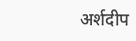अर्शदीप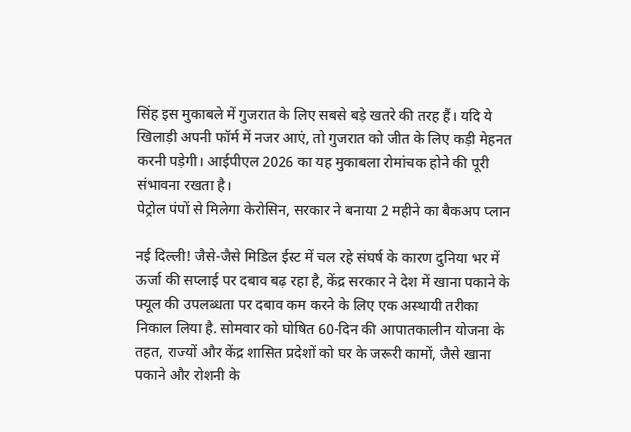सिंह इस मुकाबले में गुजरात के लिए सबसे बड़े खतरे की तरह हैं। यदि ये खिलाड़ी अपनी फॉर्म में नजर आएं, तो गुजरात को जीत के लिए कड़ी मेहनत करनी पड़ेगी। आईपीएल 2026 का यह मुकाबला रोमांचक होने की पूरी संभावना रखता है।
पेट्रोल पंपों से मिलेगा केरोसिन, सरकार ने बनाया 2 महीने का बैकअप प्लान

नई दिल्ली! जैसे-जैसे मिडिल ईस्ट में चल रहे संघर्ष के कारण दुनिया भर में ऊर्जा की सप्लाई पर दबाव बढ़ रहा है, केंद्र सरकार ने देश में खाना पकाने के फ्यूल की उपलब्धता पर दबाव कम करने के लिए एक अस्थायी तरीका निकाल लिया है. सोमवार को घोषित 60-दिन की आपातकालीन योजना के तहत, राज्यों और केंद्र शासित प्रदेशों को घर के जरूरी कामों, जैसे खाना पकाने और रोशनी के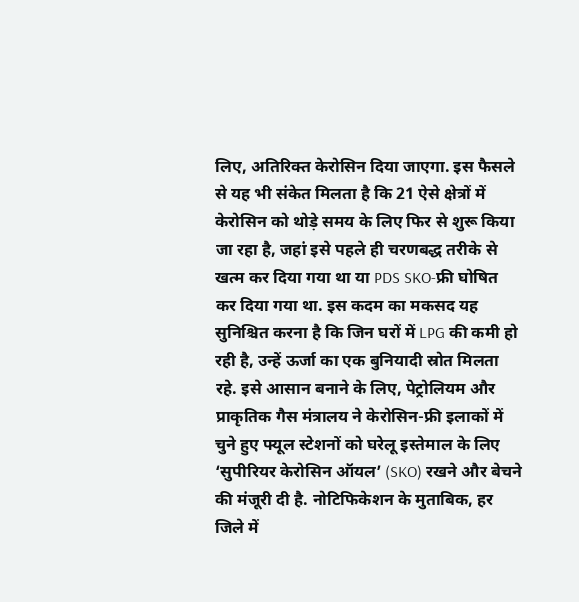लिए, अतिरिक्त केरोसिन दिया जाएगा. इस फैसले से यह भी संकेत मिलता है कि 21 ऐसे क्षेत्रों में केरोसिन को थोड़े समय के लिए फिर से शुरू किया जा रहा है, जहां इसे पहले ही चरणबद्ध तरीके से खत्म कर दिया गया था या PDS SKO-फ्री घोषित कर दिया गया था. इस कदम का मकसद यह सुनिश्चित करना है कि जिन घरों में LPG की कमी हो रही है, उन्हें ऊर्जा का एक बुनियादी स्रोत मिलता रहे. इसे आसान बनाने के लिए, पेट्रोलियम और प्राकृतिक गैस मंत्रालय ने केरोसिन-फ्री इलाकों में चुने हुए फ्यूल स्टेशनों को घरेलू इस्तेमाल के लिए ‘सुपीरियर केरोसिन ऑयल’ (SKO) रखने और बेचने की मंजूरी दी है. नोटिफिकेशन के मुताबिक, हर जिले में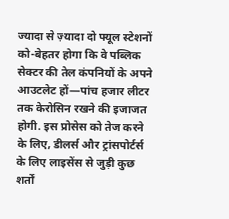ज्यादा से ज़्यादा दो फ्यूल स्टेशनों को-बेहतर होगा कि वे पब्लिक सेक्टर की तेल कंपनियों के अपने आउटलेट हों—पांच हजार लीटर तक केरोसिन रखने की इजाजत होगी. इस प्रोसेस को तेज करने के लिए, डीलर्स और ट्रांसपोर्टर्स के लिए लाइसेंस से जुड़ी कुछ शर्तों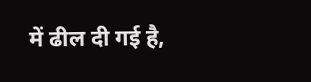में ढील दी गई है,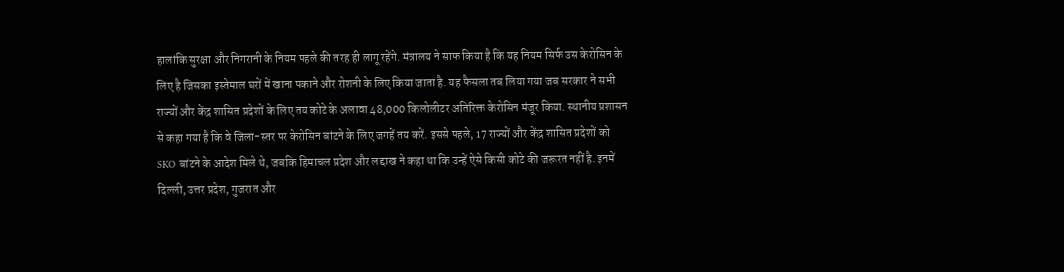हालांकि सुरक्षा और निगरानी के नियम पहले की तरह ही लागू रहेंगे. मंत्रालय ने साफ किया है कि यह नियम सिर्फ उस केरोसिन के लिए है जिसका इस्तेमाल घरों में खाना पकाने और रोशनी के लिए किया जाता है. यह फैसला तब लिया गया जब सरकार ने सभी राज्यों और केंद्र शासित प्रदेशों के लिए तय कोटे के अलावा 48,000 किलोलीटर अतिरिक्त केरोसिन मंजूर किया. स्थानीय प्रशासन से कहा गया है कि वे जिला-स्तर पर केरोसिन बांटने के लिए जगहें तय करें. इससे पहले, 17 राज्यों और केंद्र शासित प्रदेशों को SKO बांटने के आदेश मिले थे, जबकि हिमाचल प्रदेश और लद्दाख ने कहा था कि उन्हें ऐसे किसी कोटे की जरूरत नहीं है. इनमें दिल्ली, उत्तर प्रदेश, गुजरात और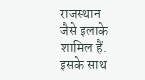राजस्थान जैसे इलाके शामिल हैं. इसके साथ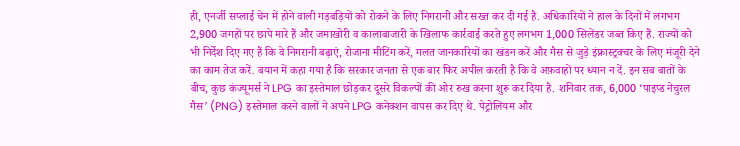ही, एनर्जी सप्लाई चेन में होने वाली गड़बड़ियों को रोकने के लिए निगरानी और सख्त कर दी गई है. अधिकारियों ने हाल के दिनों में लगभग 2,900 जगहों पर छापे मारे हैं और जमाखोरी व कालाबाजारी के खिलाफ कार्रवाई करते हुए लगभग 1,000 सिलेंडर जब्त किए हैं. राज्यों को भी निर्देश दिए गए हैं कि वे निगरानी बढ़ाएं, रोजाना मीटिंग करें, गलत जानकारियों का खंडन करें और गैस से जुड़े इंफ्रास्ट्रक्चर के लिए मंजूरी देने का काम तेज करें. बयान में कहा गया है कि सरकार जनता से एक बार फिर अपील करती है कि वे अफ़वाहों पर ध्यान न दें. इन सब बातों के बीच, कुछ कंज्यूमर्स ने LPG का इस्तेमाल छोड़कर दूसरे विकल्पों की ओर रुख करना शुरू कर दिया है. शनिवार तक, 6,000 ‘पाइप्ड नेचुरल गैस’ (PNG) इस्तेमाल करने वालों ने अपने LPG कनेक्शन वापस कर दिए थे. पेट्रोलियम और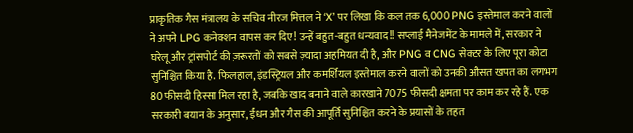प्राकृतिक गैस मंत्रालय के सचिव नीरज मित्तल ने ‘X’ पर लिखा कि कल तक 6,000 PNG इस्तेमाल करने वालों ने अपने LPG कनेक्शन वापस कर दिए! उन्हें बहुत-बहुत धन्यवाद!! सप्लाई मैनेजमेंट के मामले में, सरकार ने घरेलू और ट्रांसपोर्ट की ज़रूरतों को सबसे ज़्यादा अहमियत दी है, और PNG व CNG सेक्टर के लिए पूरा कोटा सुनिश्चित किया है. फिलहाल, इंडस्ट्रियल और कमर्शियल इस्तेमाल करने वालों को उनकी औसत खपत का लगभग 80 फीसदी हिस्सा मिल रहा है, जबकि खाद बनाने वाले कारखाने 7075 फीसदी क्षमता पर काम कर रहे हैं. एक सरकारी बयान के अनुसार, ईंधन और गैस की आपूर्ति सुनिश्चित करने के प्रयासों के तहत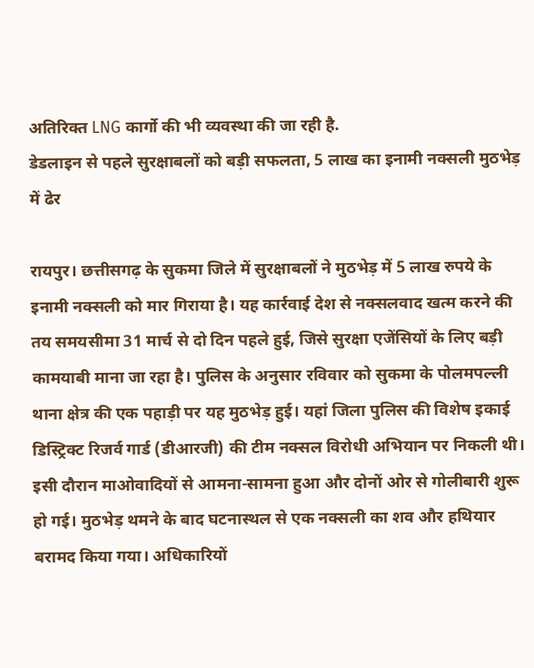अतिरिक्त LNG कार्गो की भी व्यवस्था की जा रही है.
डेडलाइन से पहले सुरक्षाबलों को बड़ी सफलता, 5 लाख का इनामी नक्सली मुठभेड़ में ढेर

रायपुर। छत्तीसगढ़ के सुकमा जिले में सुरक्षाबलों ने मुठभेड़ में 5 लाख रुपये के इनामी नक्सली को मार गिराया है। यह कार्रवाई देश से नक्सलवाद खत्म करने की तय समयसीमा 31 मार्च से दो दिन पहले हुई, जिसे सुरक्षा एजेंसियों के लिए बड़ी कामयाबी माना जा रहा है। पुलिस के अनुसार रविवार को सुकमा के पोलमपल्ली थाना क्षेत्र की एक पहाड़ी पर यह मुठभेड़ हुई। यहां जिला पुलिस की विशेष इकाई डिस्ट्रिक्ट रिजर्व गार्ड (डीआरजी) की टीम नक्सल विरोधी अभियान पर निकली थी। इसी दौरान माओवादियों से आमना-सामना हुआ और दोनों ओर से गोलीबारी शुरू हो गई। मुठभेड़ थमने के बाद घटनास्थल से एक नक्सली का शव और हथियार बरामद किया गया। अधिकारियों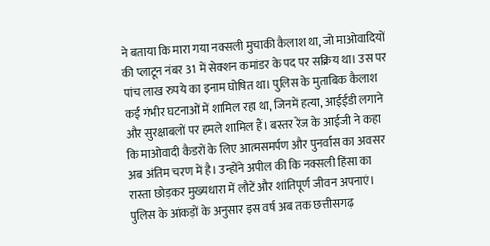ने बताया कि मारा गया नक्सली मुचाकी कैलाश था, जो माओवादियों की प्लाटून नंबर 31 में सेक्शन कमांडर के पद पर सक्रिय था। उस पर पांच लाख रुपये का इनाम घोषित था। पुलिस के मुताबिक कैलाश कई गंभीर घटनाओं में शामिल रहा था, जिनमें हत्या, आईईडी लगाने और सुरक्षाबलों पर हमले शामिल हैं। बस्तर रेंज के आईजी ने कहा कि माओवादी कैडरों के लिए आत्मसमर्पण और पुनर्वास का अवसर अब अंतिम चरण में है। उन्होंने अपील की कि नक्सली हिंसा का रास्ता छोड़कर मुख्यधारा में लौटें और शांतिपूर्ण जीवन अपनाएं। पुलिस के आंकड़ों के अनुसार इस वर्ष अब तक छत्तीसगढ़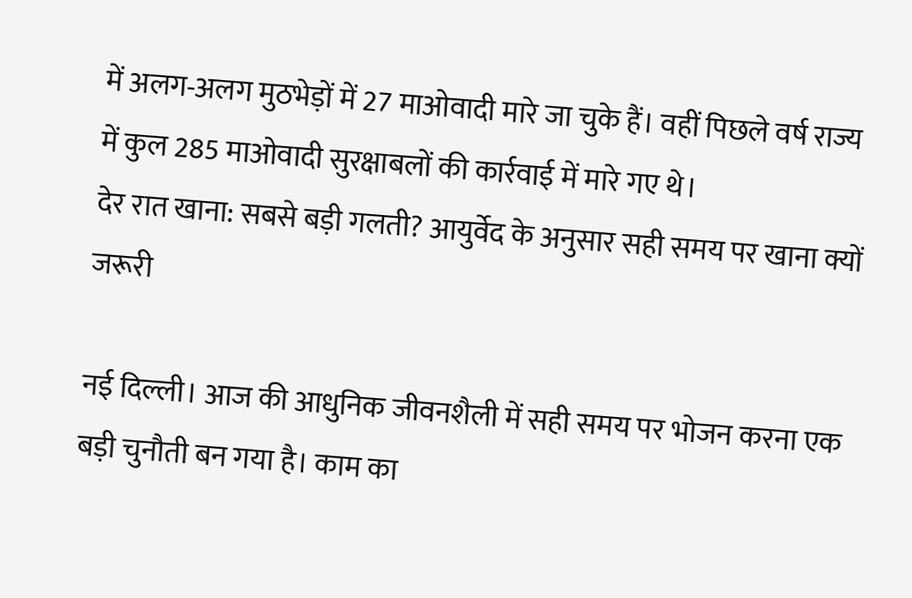में अलग-अलग मुठभेड़ों में 27 माओवादी मारे जा चुके हैं। वहीं पिछले वर्ष राज्य में कुल 285 माओवादी सुरक्षाबलों की कार्रवाई में मारे गए थे।
देर रात खाना: सबसे बड़ी गलती? आयुर्वेद के अनुसार सही समय पर खाना क्यों जरूरी

नई दिल्ली। आज की आधुनिक जीवनशैली में सही समय पर भोजन करना एक बड़ी चुनौती बन गया है। काम का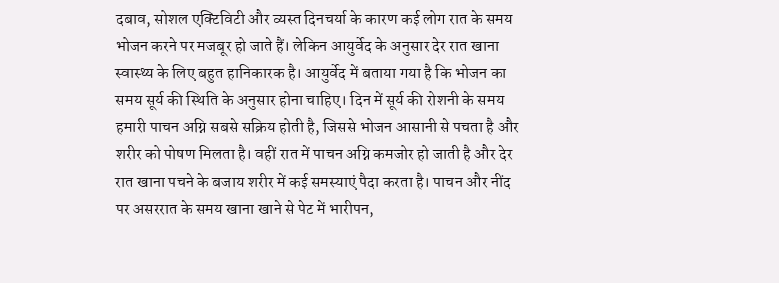दबाव, सोशल एक्टिविटी और व्यस्त दिनचर्या के कारण कई लोग रात के समय भोजन करने पर मजबूर हो जाते हैं। लेकिन आयुर्वेद के अनुसार देर रात खाना स्वास्थ्य के लिए बहुत हानिकारक है। आयुर्वेद में बताया गया है कि भोजन का समय सूर्य की स्थिति के अनुसार होना चाहिए। दिन में सूर्य की रोशनी के समय हमारी पाचन अग्नि सबसे सक्रिय होती है, जिससे भोजन आसानी से पचता है और शरीर को पोषण मिलता है। वहीं रात में पाचन अग्नि कमजोर हो जाती है और देर रात खाना पचने के बजाय शरीर में कई समस्याएं पैदा करता है। पाचन और नींद पर असररात के समय खाना खाने से पेट में भारीपन,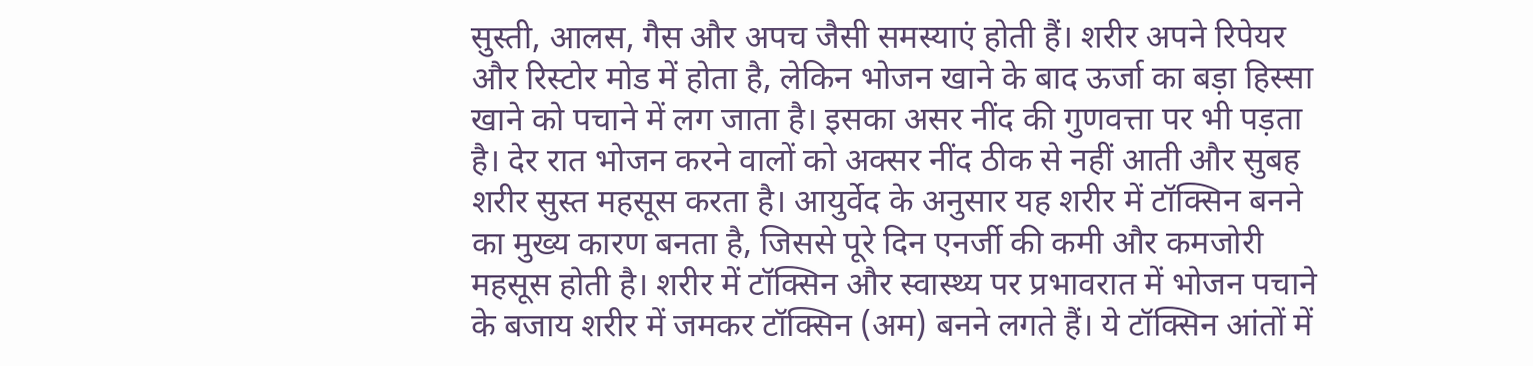सुस्ती, आलस, गैस और अपच जैसी समस्याएं होती हैं। शरीर अपने रिपेयर और रिस्टोर मोड में होता है, लेकिन भोजन खाने के बाद ऊर्जा का बड़ा हिस्सा खाने को पचाने में लग जाता है। इसका असर नींद की गुणवत्ता पर भी पड़ता है। देर रात भोजन करने वालों को अक्सर नींद ठीक से नहीं आती और सुबह शरीर सुस्त महसूस करता है। आयुर्वेद के अनुसार यह शरीर में टॉक्सिन बनने का मुख्य कारण बनता है, जिससे पूरे दिन एनर्जी की कमी और कमजोरी महसूस होती है। शरीर में टॉक्सिन और स्वास्थ्य पर प्रभावरात में भोजन पचाने के बजाय शरीर में जमकर टॉक्सिन (अम) बनने लगते हैं। ये टॉक्सिन आंतों में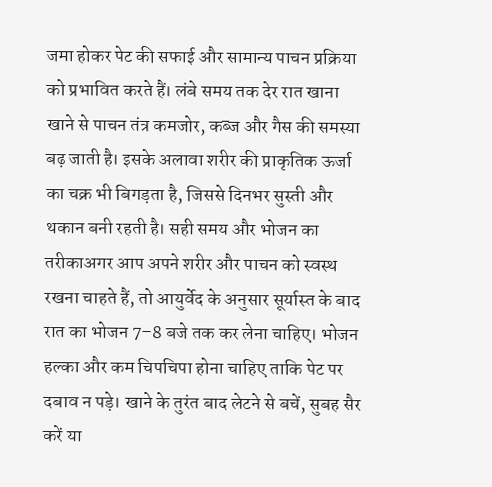जमा होकर पेट की सफाई और सामान्य पाचन प्रक्रिया को प्रभावित करते हैं। लंबे समय तक देर रात खाना खाने से पाचन तंत्र कमजोर, कब्ज और गैस की समस्या बढ़ जाती है। इसके अलावा शरीर की प्राकृतिक ऊर्जा का चक्र भी बिगड़ता है, जिससे दिनभर सुस्ती और थकान बनी रहती है। सही समय और भोजन का तरीकाअगर आप अपने शरीर और पाचन को स्वस्थ रखना चाहते हैं, तो आयुर्वेद के अनुसार सूर्यास्त के बाद रात का भोजन 7–8 बजे तक कर लेना चाहिए। भोजन हल्का और कम चिपचिपा होना चाहिए ताकि पेट पर दबाव न पड़े। खाने के तुरंत बाद लेटने से बचें, सुबह सैर करें या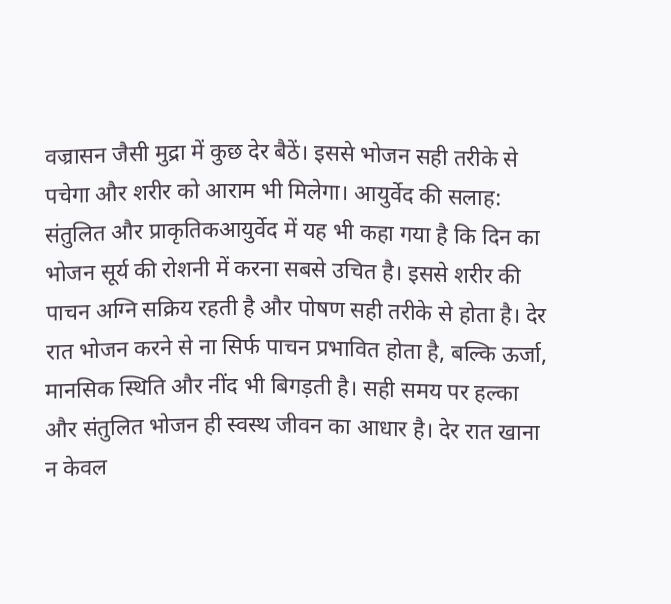वज्रासन जैसी मुद्रा में कुछ देर बैठें। इससे भोजन सही तरीके से पचेगा और शरीर को आराम भी मिलेगा। आयुर्वेद की सलाह: संतुलित और प्राकृतिकआयुर्वेद में यह भी कहा गया है कि दिन का भोजन सूर्य की रोशनी में करना सबसे उचित है। इससे शरीर की पाचन अग्नि सक्रिय रहती है और पोषण सही तरीके से होता है। देर रात भोजन करने से ना सिर्फ पाचन प्रभावित होता है, बल्कि ऊर्जा, मानसिक स्थिति और नींद भी बिगड़ती है। सही समय पर हल्का और संतुलित भोजन ही स्वस्थ जीवन का आधार है। देर रात खाना न केवल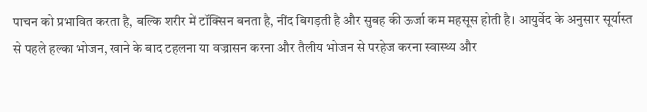पाचन को प्रभावित करता है, बल्कि शरीर में टॉक्सिन बनता है, नींद बिगड़ती है और सुबह की ऊर्जा कम महसूस होती है। आयुर्वेद के अनुसार सूर्यास्त से पहले हल्का भोजन, खाने के बाद टहलना या वज्रासन करना और तैलीय भोजन से परहेज करना स्वास्थ्य और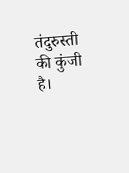तंदुरुस्ती की कुंजी है।